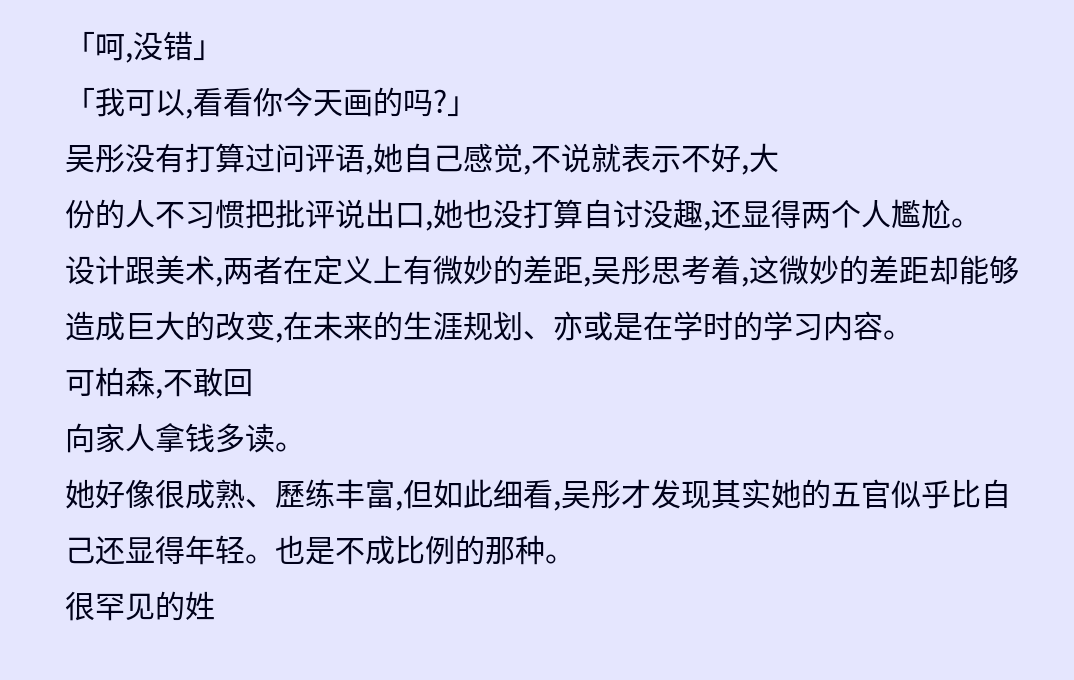「呵,没错」
「我可以,看看你今天画的吗?」
吴彤没有打算过问评语,她自己感觉,不说就表示不好,大
份的人不习惯把批评说出口,她也没打算自讨没趣,还显得两个人尷尬。
设计跟美术,两者在定义上有微妙的差距,吴彤思考着,这微妙的差距却能够造成巨大的改变,在未来的生涯规划、亦或是在学时的学习内容。
可柏森,不敢回
向家人拿钱多读。
她好像很成熟、歷练丰富,但如此细看,吴彤才发现其实她的五官似乎比自己还显得年轻。也是不成比例的那种。
很罕见的姓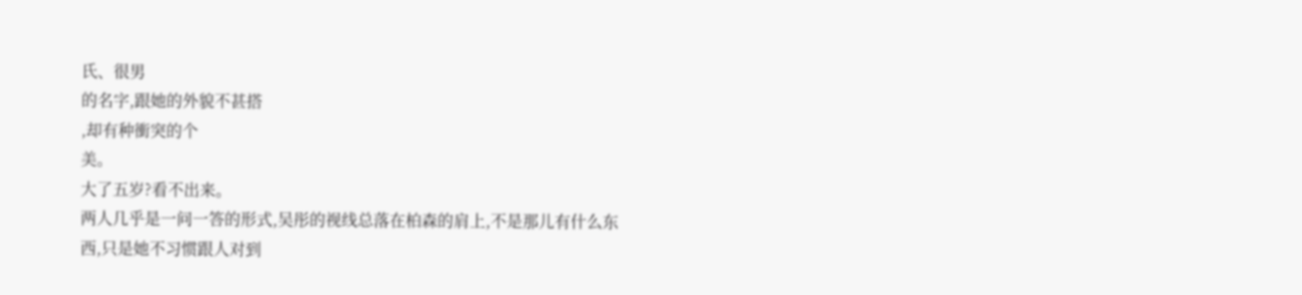氏、很男
的名字,跟她的外貌不甚搭
,却有种衝突的个
美。
大了五岁?看不出来。
两人几乎是一问一答的形式,吴彤的视线总落在柏森的肩上,不是那儿有什么东西,只是她不习惯跟人对到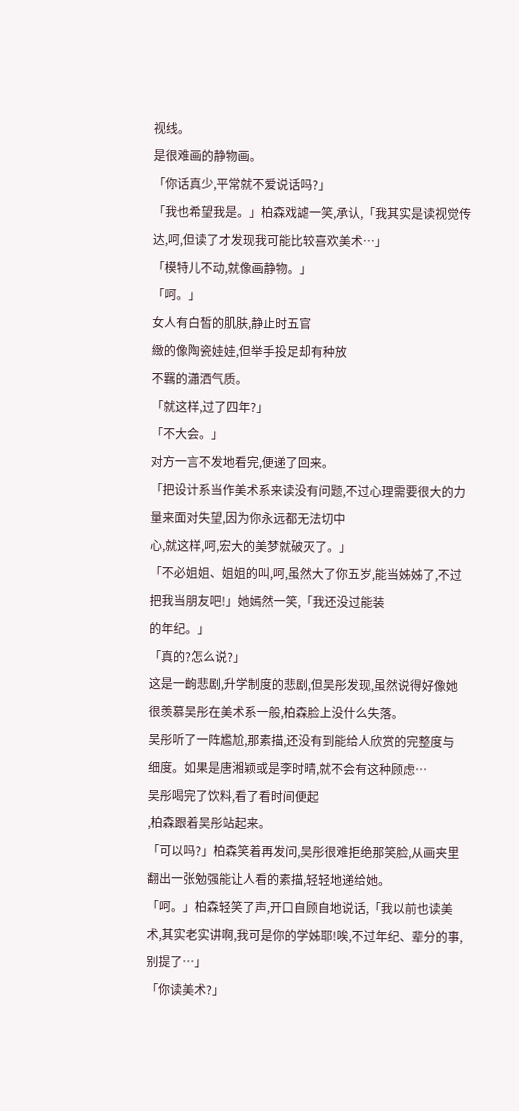视线。
是很难画的静物画。
「你话真少,平常就不爱说话吗?」
「我也希望我是。」柏森戏謔一笑,承认,「我其实是读视觉传达,呵,但读了才发现我可能比较喜欢美术…」
「模特儿不动,就像画静物。」
「呵。」
女人有白皙的肌肤,静止时五官
緻的像陶瓷娃娃,但举手投足却有种放
不羈的瀟洒气质。
「就这样,过了四年?」
「不大会。」
对方一言不发地看完,便递了回来。
「把设计系当作美术系来读没有问题,不过心理需要很大的力量来面对失望,因为你永远都无法切中
心,就这样,呵,宏大的美梦就破灭了。」
「不必姐姐、姐姐的叫,呵,虽然大了你五岁,能当姊姊了,不过把我当朋友吧!」她嫣然一笑,「我还没过能装
的年纪。」
「真的?怎么说?」
这是一齣悲剧,升学制度的悲剧,但吴彤发现,虽然说得好像她很羡慕吴彤在美术系一般,柏森脸上没什么失落。
吴彤听了一阵尷尬,那素描,还没有到能给人欣赏的完整度与
细度。如果是唐湘颖或是李时晴,就不会有这种顾虑…
吴彤喝完了饮料,看了看时间便起
,柏森跟着吴彤站起来。
「可以吗?」柏森笑着再发问,吴彤很难拒绝那笑脸,从画夹里翻出一张勉强能让人看的素描,轻轻地递给她。
「呵。」柏森轻笑了声,开口自顾自地说话,「我以前也读美术,其实老实讲啊,我可是你的学姊耶!唉,不过年纪、辈分的事,别提了…」
「你读美术?」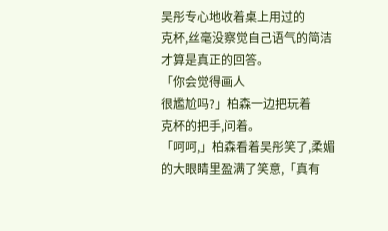吴彤专心地收着桌上用过的
克杯,丝毫没察觉自己语气的简洁才算是真正的回答。
「你会觉得画人
很尷尬吗?」柏森一边把玩着
克杯的把手,问着。
「呵呵,」柏森看着吴彤笑了,柔媚的大眼睛里盈满了笑意,「真有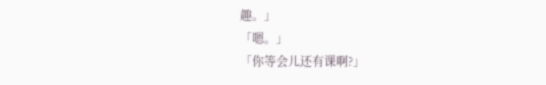趣。」
「嗯。」
「你等会儿还有课啊?」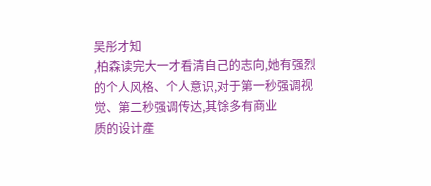吴彤才知
,柏森读完大一才看清自己的志向,她有强烈的个人风格、个人意识,对于第一秒强调视觉、第二秒强调传达,其馀多有商业
质的设计產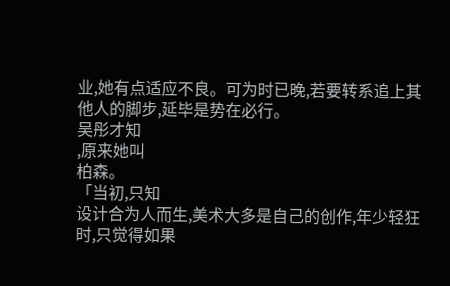业,她有点适应不良。可为时已晚,若要转系追上其他人的脚步,延毕是势在必行。
吴彤才知
,原来她叫
柏森。
「当初,只知
设计合为人而生,美术大多是自己的创作,年少轻狂时,只觉得如果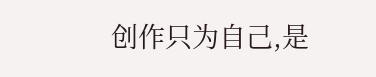创作只为自己,是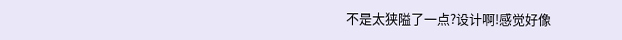不是太狭隘了一点?设计啊!感觉好像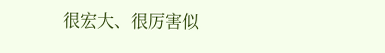很宏大、很厉害似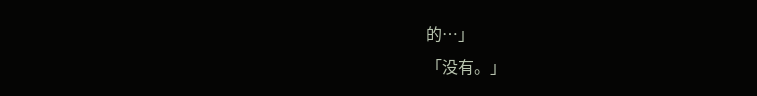的…」
「没有。」